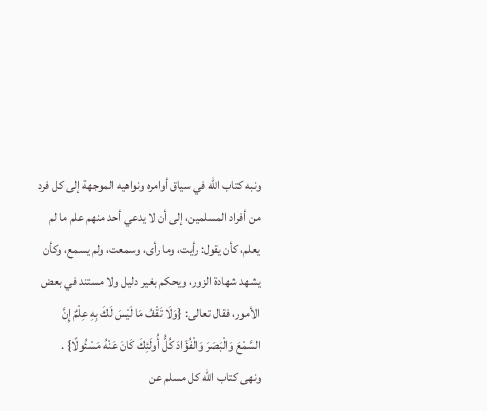ونبه كتاب الله في سياق أوامره ونواهيه الموجهة إلى كل فرد من أفراد المسلمين، إلى أن لا يدعي أحد منهم علم ما لم يعلم، كأن يقول: رأيت، وما رأى، وسمعت، ولم يسمع، وكأن يشهد شهادة الزور، ويحكم بغير دليل ولا مستند في بعض الأمور، فقال تعالى: {وَلَا تَقْفُ مَا لَيْسَ لَكَ بِهِ عِلْمٌ إِنَّ السَّمْعَ وَالْبَصَرَ وَالْفُؤَادَ كُلُّ أُولَئِكَ كَانَ عَنْهُ مَسْئُولًا} .
ونهى كتاب الله كل مسلم عن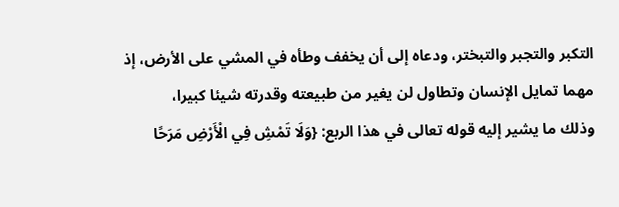التكبر والتجبر والتبختر، ودعاه إلى أن يخفف وطأه في المشي على الأرض، إذ مهما تمايل الإنسان وتطاول لن يغير من طبيعته وقدرته شيئا كبيرا،
وذلك ما يشير إليه قوله تعالى في هذا الربع: {وَلَا تَمْشِ فِي الْأَرْضِ مَرَحًا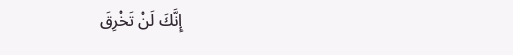إِنَّكَ لَنْ تَخْرِقَ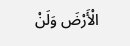الْأَرْضَ وَلَنْ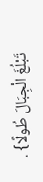تَبْلُغَ الْجِبَالَ طُولًا} .